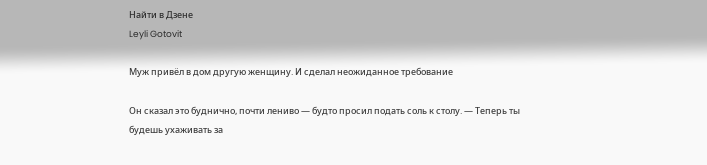Найти в Дзене
Leyli Gotovit

Муж привёл в дом другую женщину. И сделал неожиданное требование

Он сказал это буднично, почти лениво — будто просил подать соль к столу. — Теперь ты будешь ухаживать за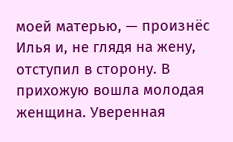моей матерью, — произнёс Илья и, не глядя на жену, отступил в сторону. В прихожую вошла молодая женщина. Уверенная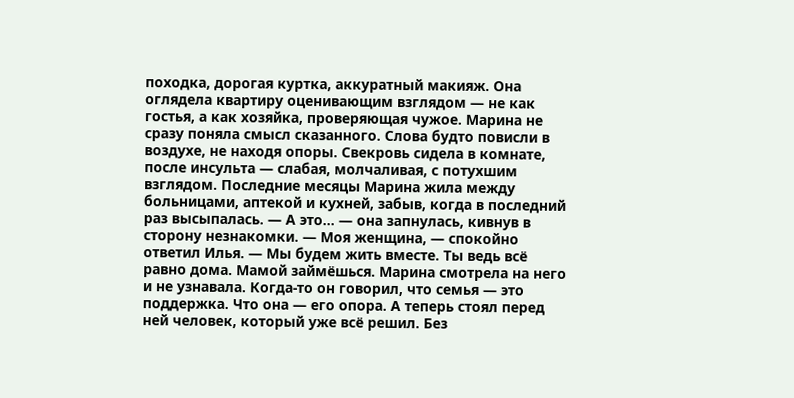походка, дорогая куртка, аккуратный макияж. Она оглядела квартиру оценивающим взглядом — не как гостья, а как хозяйка, проверяющая чужое. Марина не сразу поняла смысл сказанного. Слова будто повисли в воздухе, не находя опоры. Свекровь сидела в комнате, после инсульта — слабая, молчаливая, с потухшим взглядом. Последние месяцы Марина жила между больницами, аптекой и кухней, забыв, когда в последний раз высыпалась. — А это… — она запнулась, кивнув в сторону незнакомки. — Моя женщина, — спокойно ответил Илья. — Мы будем жить вместе. Ты ведь всё равно дома. Мамой займёшься. Марина смотрела на него и не узнавала. Когда-то он говорил, что семья — это поддержка. Что она — его опора. А теперь стоял перед ней человек, который уже всё решил. Без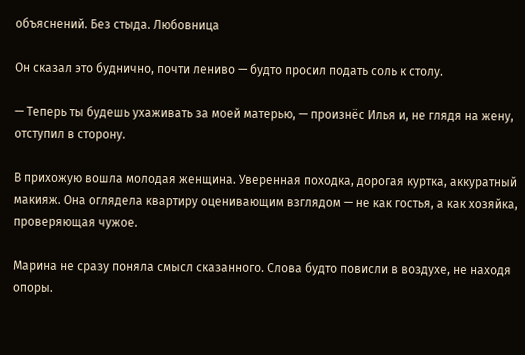объяснений. Без стыда. Любовница

Он сказал это буднично, почти лениво — будто просил подать соль к столу.

— Теперь ты будешь ухаживать за моей матерью, — произнёс Илья и, не глядя на жену, отступил в сторону.

В прихожую вошла молодая женщина. Уверенная походка, дорогая куртка, аккуратный макияж. Она оглядела квартиру оценивающим взглядом — не как гостья, а как хозяйка, проверяющая чужое.

Марина не сразу поняла смысл сказанного. Слова будто повисли в воздухе, не находя опоры.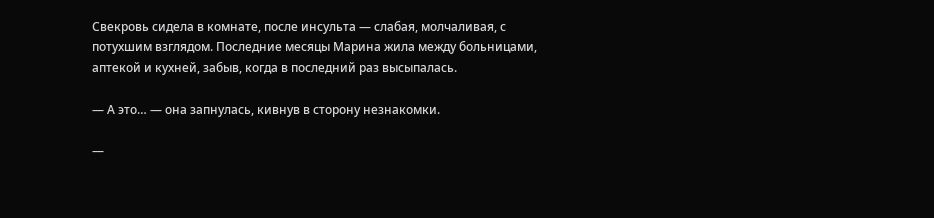Свекровь сидела в комнате, после инсульта — слабая, молчаливая, с потухшим взглядом. Последние месяцы Марина жила между больницами, аптекой и кухней, забыв, когда в последний раз высыпалась.

— А это… — она запнулась, кивнув в сторону незнакомки.

—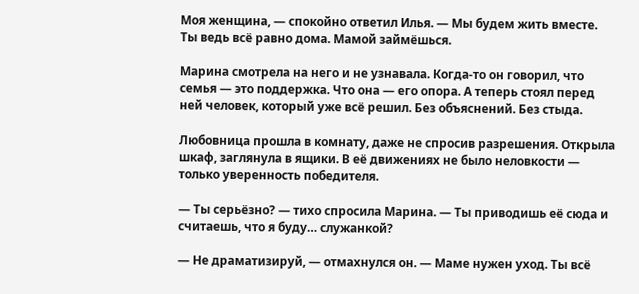Моя женщина, — спокойно ответил Илья. — Мы будем жить вместе. Ты ведь всё равно дома. Мамой займёшься.

Марина смотрела на него и не узнавала. Когда-то он говорил, что семья — это поддержка. Что она — его опора. А теперь стоял перед ней человек, который уже всё решил. Без объяснений. Без стыда.

Любовница прошла в комнату, даже не спросив разрешения. Открыла шкаф, заглянула в ящики. В её движениях не было неловкости — только уверенность победителя.

— Ты серьёзно? — тихо спросила Марина. — Ты приводишь её сюда и считаешь, что я буду… служанкой?

— Не драматизируй, — отмахнулся он. — Маме нужен уход. Ты всё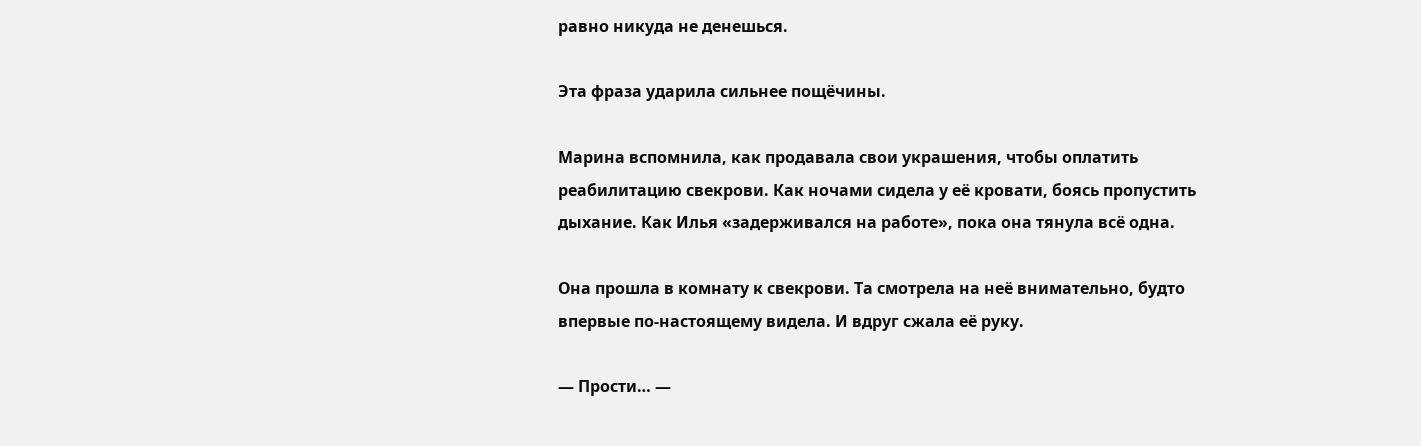равно никуда не денешься.

Эта фраза ударила сильнее пощёчины.

Марина вспомнила, как продавала свои украшения, чтобы оплатить реабилитацию свекрови. Как ночами сидела у её кровати, боясь пропустить дыхание. Как Илья «задерживался на работе», пока она тянула всё одна.

Она прошла в комнату к свекрови. Та смотрела на неё внимательно, будто впервые по-настоящему видела. И вдруг сжала её руку.

— Прости… —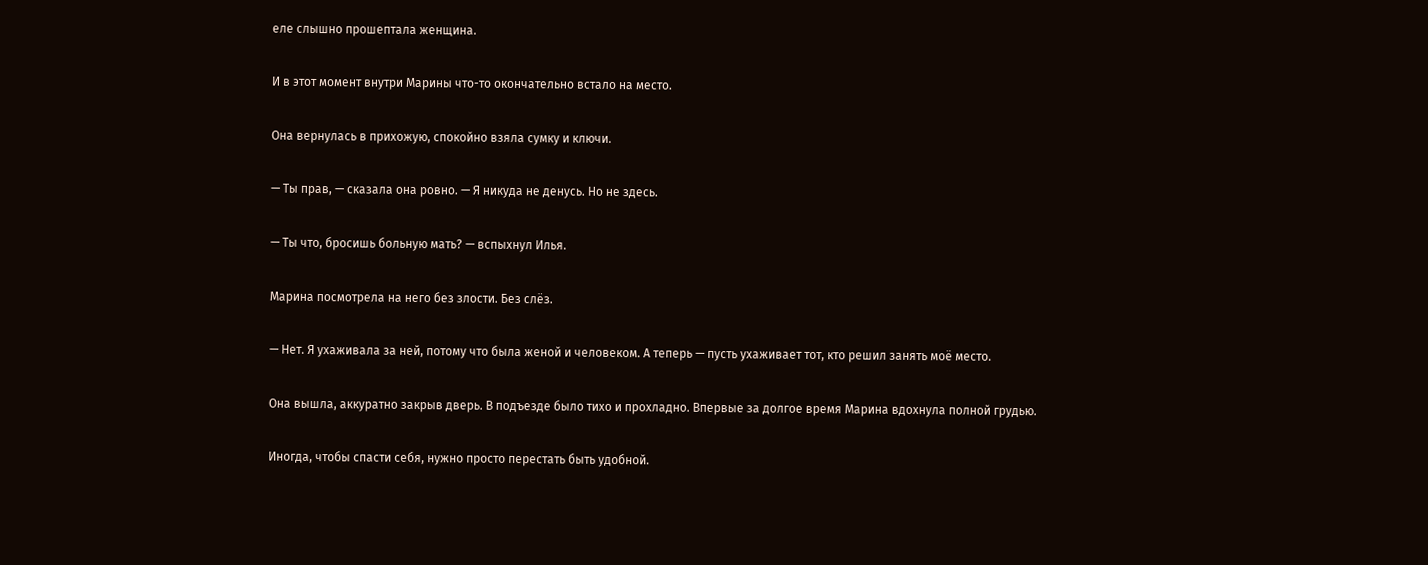еле слышно прошептала женщина.

И в этот момент внутри Марины что-то окончательно встало на место.

Она вернулась в прихожую, спокойно взяла сумку и ключи.

— Ты прав, — сказала она ровно. — Я никуда не денусь. Но не здесь.

— Ты что, бросишь больную мать? — вспыхнул Илья.

Марина посмотрела на него без злости. Без слёз.

— Нет. Я ухаживала за ней, потому что была женой и человеком. А теперь — пусть ухаживает тот, кто решил занять моё место.

Она вышла, аккуратно закрыв дверь. В подъезде было тихо и прохладно. Впервые за долгое время Марина вдохнула полной грудью.

Иногда, чтобы спасти себя, нужно просто перестать быть удобной.